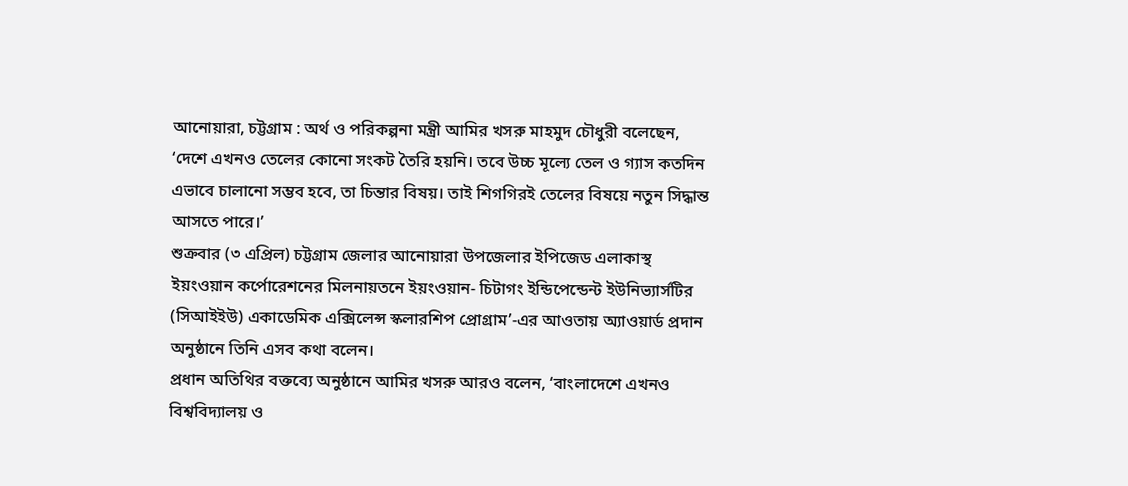আনোয়ারা, চট্টগ্রাম : অর্থ ও পরিকল্পনা মন্ত্রী আমির খসরু মাহমুদ চৌধুরী বলেছেন, ‘দেশে এখনও তেলের কোনো সংকট তৈরি হয়নি। তবে উচ্চ মূল্যে তেল ও গ্যাস কতদিন এভাবে চালানো সম্ভব হবে, তা চিন্তার বিষয়। তাই শিগগিরই তেলের বিষয়ে নতুন সিদ্ধান্ত আসতে পারে।’
শুক্রবার (৩ এপ্রিল) চট্টগ্রাম জেলার আনোয়ারা উপজেলার ইপিজেড এলাকাস্থ ইয়ংওয়ান কর্পোরেশনের মিলনায়তনে ইয়ংওয়ান- চিটাগং ইন্ডিপেন্ডেন্ট ইউনিভ্যার্সটির (সিআইইউ) একাডেমিক এক্সিলেন্স স্কলারশিপ প্রোগ্রাম’-এর আওতায় অ্যাওয়ার্ড প্রদান অনুষ্ঠানে তিনি এসব কথা বলেন।
প্রধান অতিথির বক্তব্যে অনুষ্ঠানে আমির খসরু আরও বলেন, ‘বাংলাদেশে এখনও বিশ্ববিদ্যালয় ও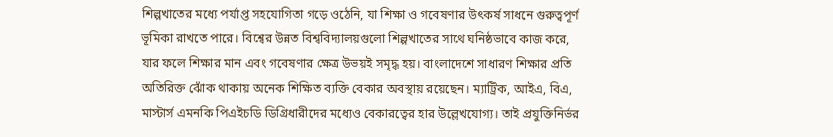শিল্পখাতের মধ্যে পর্যাপ্ত সহযোগিতা গড়ে ওঠেনি, যা শিক্ষা ও গবেষণার উৎকর্ষ সাধনে গুরুত্বপূর্ণ ভূমিকা রাখতে পারে। বিশ্বের উন্নত বিশ্ববিদ্যালয়গুলো শিল্পখাতের সাথে ঘনিষ্ঠভাবে কাজ করে, যার ফলে শিক্ষার মান এবং গবেষণার ক্ষেত্র উভয়ই সমৃদ্ধ হয়। বাংলাদেশে সাধারণ শিক্ষার প্রতি অতিরিক্ত ঝোঁক থাকায় অনেক শিক্ষিত ব্যক্তি বেকার অবস্থায় রয়েছেন। ম্যাট্রিক, আইএ, বিএ, মাস্টার্স এমনকি পিএইচডি ডিগ্রিধারীদের মধ্যেও বেকারত্বের হার উল্লেখযোগ্য। তাই প্রযুক্তিনির্ভর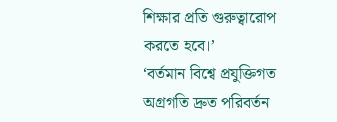শিক্ষার প্রতি গুরুত্বারোপ করতে হবে।’
‘বর্তমান বিশ্বে প্রযুক্তিগত অগ্রগতি দ্রুত পরিবর্তন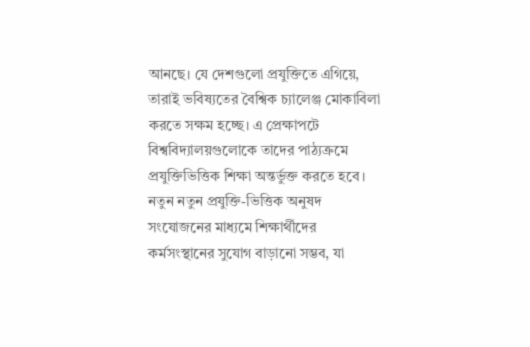আনছে। যে দেশগুলো প্রযুক্তিতে এগিয়ে, তারাই ভবিষ্যতের বৈশ্বিক চ্যালেঞ্জ মোকাবিলা করতে সক্ষম হচ্ছে। এ প্রেক্ষাপটে বিশ্ববিদ্যালয়গুলোকে তাদের পাঠ্যক্রমে প্রযুক্তিভিত্তিক শিক্ষা অন্তর্ভুক্ত করতে হবে। নতুন নতুন প্রযুক্তি-ভিত্তিক অনুষদ সংযোজনের মাধ্যমে শিক্ষার্থীদের কর্মসংস্থানের সুযোগ বাড়ানো সম্ভব, যা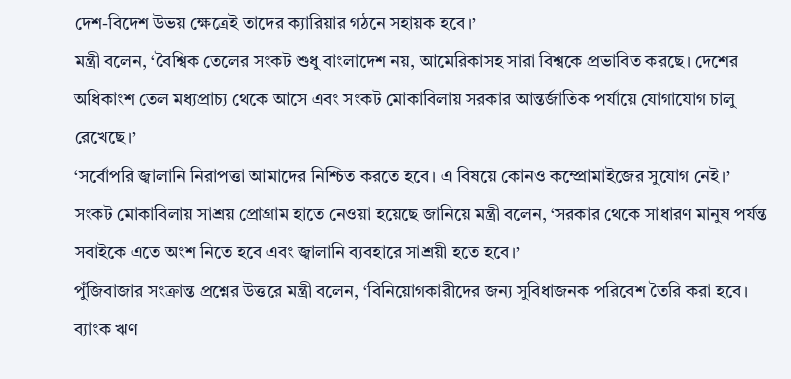দেশ-বিদেশ উভয় ক্ষেত্রেই তাদের ক্যারিয়ার গঠনে সহায়ক হবে।’
মন্ত্রী বলেন, ‘বৈশ্বিক তেলের সংকট শুধু বাংলাদেশ নয়, আমেরিকাসহ সারা বিশ্বকে প্রভাবিত করছে। দেশের অধিকাংশ তেল মধ্যপ্রাচ্য থেকে আসে এবং সংকট মোকাবিলায় সরকার আন্তর্জাতিক পর্যায়ে যোগাযোগ চালু রেখেছে।’
‘সর্বোপরি জ্বালানি নিরাপত্তা আমাদের নিশ্চিত করতে হবে। এ বিষয়ে কোনও কম্প্রোমাইজের সুযোগ নেই।’
সংকট মোকাবিলায় সাশ্রয় প্রোগ্রাম হাতে নেওয়া হয়েছে জানিয়ে মন্ত্রী বলেন, ‘সরকার থেকে সাধারণ মানুষ পর্যন্ত সবাইকে এতে অংশ নিতে হবে এবং জ্বালানি ব্যবহারে সাশ্রয়ী হতে হবে।’
পুঁজিবাজার সংক্রান্ত প্রশ্নের উত্তরে মন্ত্রী বলেন, ‘বিনিয়োগকারীদের জন্য সুবিধাজনক পরিবেশ তৈরি করা হবে। ব্যাংক ঋণ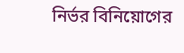নির্ভর বিনিয়োগের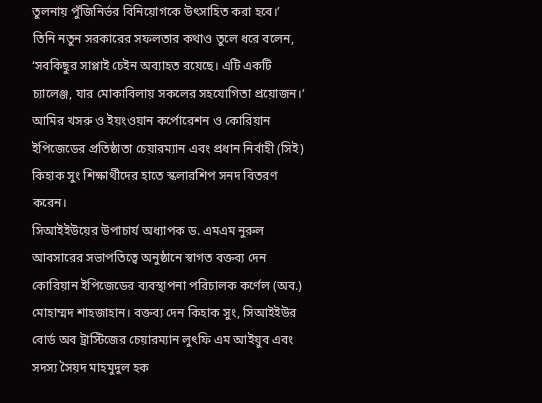তুলনায় পুঁজিনির্ভর বিনিয়োগকে উৎসাহিত করা হবে।’
তিনি নতুন সরকারের সফলতার কথাও তুলে ধরে বলেন, ‘সবকিছুর সাপ্লাই চেইন অব্যাহত রয়েছে। এটি একটি চ্যালেঞ্জ, যার মোকাবিলায় সকলের সহযোগিতা প্রয়োজন।’
আমির খসরু ও ইয়ংওয়ান কর্পোরেশন ও কোরিয়ান ইপিজেডের প্রতিষ্ঠাতা চেয়ারম্যান এবং প্রধান নির্বাহী (সিই) কিহাক সুং শিক্ষার্থীদের হাতে স্কলারশিপ সনদ বিতরণ করেন।
সিআইইউয়ের উপাচার্য অধ্যাপক ড. এমএম নুরুল আবসারের সভাপতিত্বে অনুষ্ঠানে স্বাগত বক্তব্য দেন কোরিয়ান ইপিজেডের ব্যবস্থাপনা পরিচালক কর্ণেল (অব.) মোহাম্মদ শাহজাহান। বক্তব্য দেন কিহাক সুং, সিআইইউর বোর্ড অব ট্রাস্টিজের চেয়ারম্যান লুৎফি এম আইয়ুব এবং সদস্য সৈয়দ মাহমুদুল হক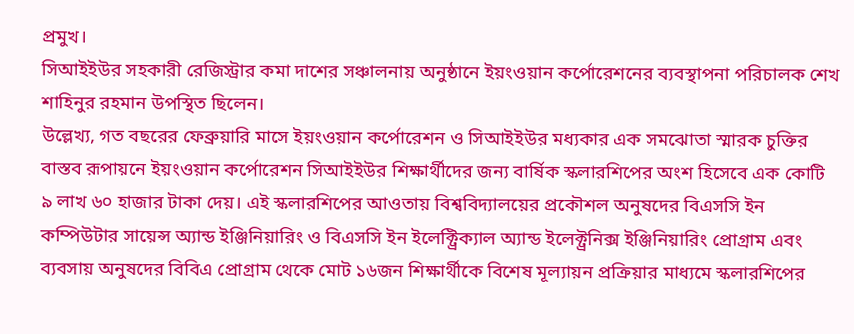প্রমুখ।
সিআইইউর সহকারী রেজিস্ট্রার কমা দাশের সঞ্চালনায় অনুষ্ঠানে ইয়ংওয়ান কর্পোরেশনের ব্যবস্থাপনা পরিচালক শেখ শাহিনুর রহমান উপস্থিত ছিলেন।
উল্লেখ্য, গত বছরের ফেব্রুয়ারি মাসে ইয়ংওয়ান কর্পোরেশন ও সিআইইউর মধ্যকার এক সমঝোতা স্মারক চুক্তির বাস্তব রূপায়নে ইয়ংওয়ান কর্পোরেশন সিআইইউর শিক্ষার্থীদের জন্য বার্ষিক স্কলারশিপের অংশ হিসেবে এক কোটি ৯ লাখ ৬০ হাজার টাকা দেয়। এই স্কলারশিপের আওতায় বিশ্ববিদ্যালয়ের প্রকৌশল অনুষদের বিএসসি ইন কম্পিউটার সায়েন্স অ্যান্ড ইঞ্জিনিয়ারিং ও বিএসসি ইন ইলেক্ট্রিক্যাল অ্যান্ড ইলেক্ট্রনিক্স ইঞ্জিনিয়ারিং প্রোগ্রাম এবং ব্যবসায় অনুষদের বিবিএ প্রোগ্রাম থেকে মোট ১৬জন শিক্ষার্থীকে বিশেষ মূল্যায়ন প্রক্রিয়ার মাধ্যমে স্কলারশিপের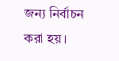জন্য নির্বাচন করা হয়।